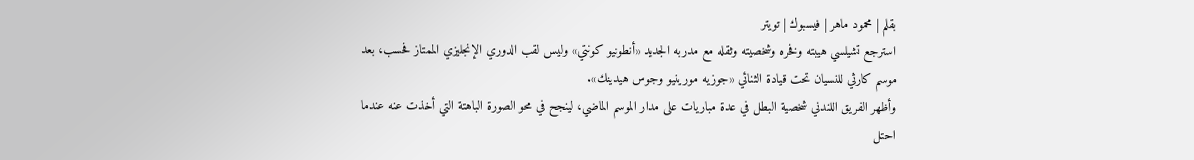بقلم | محمود ماهر | فيسبوك | تويتر
استرجع تشيلسي هيبته وفخره وشخصيته وثقله مع مدربه الجديد «أنطونيو كونتي» وليس لقب الدوري الإنجليزي الممتاز فحسب، بعد موسم كارثي للنسيان تحت قيادة الثنائي «جوزيه مورينيو وجوس هيدينك».
وأظهر الفريق اللندني شخصية البطل في عدة مباريات على مدار الموسم الماضي، لينجح في محو الصورة الباهتة التي أخذت عنه عندما احتل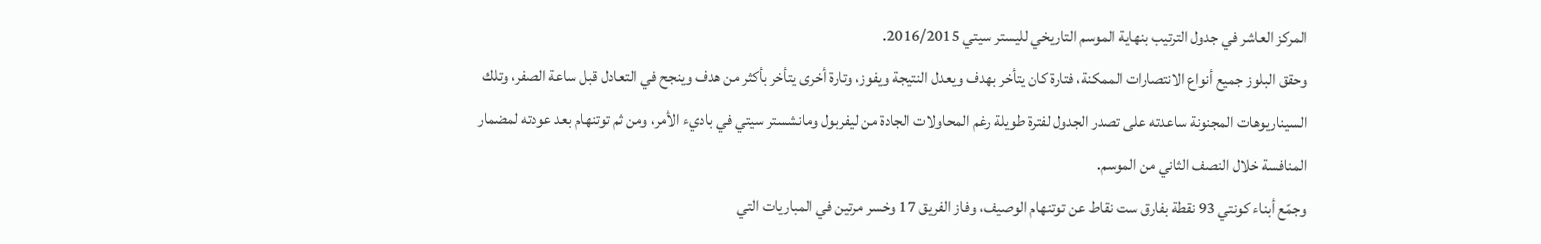المركز العاشر في جدول الترتيب بنهاية الموسم التاريخي لليستر سيتي 2016/2015.
وحقق البلوز جميع أنواع الانتصارات الممكنة، فتارة كان يتأخر بهدف ويعدل النتيجة ويفوز، وتارة أخرى يتأخر بأكثر من هدف وينجح في التعادل قبل ساعة الصفر، وتلك السيناريوهات المجنونة ساعدته على تصدر الجدول لفترة طويلة رغم المحاولات الجادة من ليفربول ومانشستر سيتي في باديء الأمر، ومن ثم توتنهام بعد عودته لمضمار المنافسة خلال النصف الثاني من الموسم.
وجمّع أبناء كونتي 93 نقطة بفارق ست نقاط عن توتنهام الوصيف، وفاز الفريق 17 وخسر مرتين في المباريات التي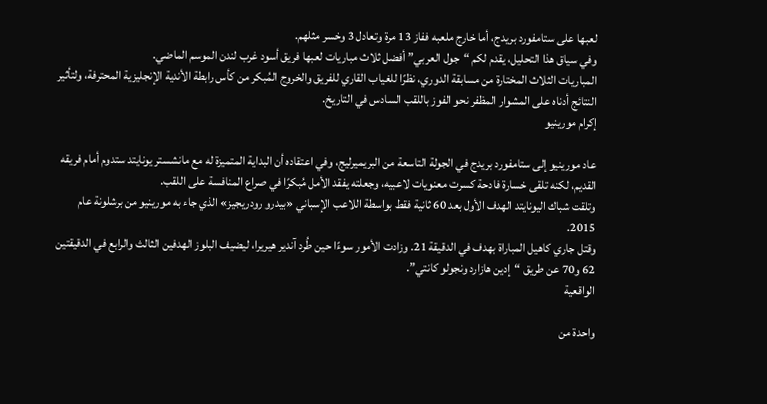لعبها على ستامفورد بريدج، أما خارج ملعبه ففاز 13 مرة وتعادل 3 وخسر مثلهم.
وفي سياق هذا التحليل، يقدم لكم “جول العربي” أفضل ثلاث مباريات لعبها فريق أسود غرب لندن الموسم الماضي.
المباريات الثلاث المختارة من مسابقة الدوري، نظرًا للغياب القاري للفريق والخروج المُبكر من كأس رابطة الأندية الإنجليزية المحترفة، ولتأثير النتائج أدناه على المشوار المظفر نحو الفوز باللقب السادس في التاريخ.
إكرام مورينيو

عاد مورينيو إلى ستامفورد بريدج في الجولة التاسعة من البريميرليج، وفي اعتقاده أن البداية المتميزة له مع مانشستر يونايتد ستدوم أمام فريقه القديم، لكنه تلقى خسارة فادحة كسرت معنويات لاعبيه، وجعلته يفقد الأمل مُبكرًا في صراع المنافسة على اللقب.
وتلقت شباك اليونايتد الهدف الأول بعد 60 ثانية فقط بواسطة اللاعب الإسباني «بيدرو رودريجيز» الذي جاء به مورينيو من برشلونة عام 2015.
وقتل جاري كاهيل المباراة بهدف في الدقيقة 21. وزادت الأمور سوءًا حين طُرد آندير هيريرا، ليضيف البلوز الهدفين الثالث والرابع في الدقيقتين 62 و70 عن طريق “إدين هازارد ونجولو كانتي”.
الواقعية

واحدة من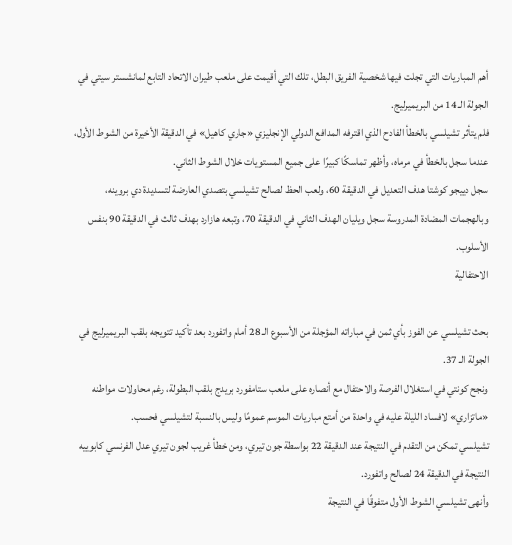أهم المباريات التي تجلت فيها شخصية الفريق البطل، تلك التي أقيمت على ملعب طيران الاتحاد التابع لمانشستر سيتي في الجولة الـ 14 من البريميرليج.
فلم يتأثر تشيلسي بالخطأ الفادح الذي اقترفه المدافع الدولي الإنجليزي «جاري كاهيل» في الدقيقة الأخيرة من الشوط الأول، عندما سجل بالخطأ في مرماه، وأظهر تماسكًا كبيرًا على جميع المستويات خلال الشوط الثاني.
سجل دييجو كوشتا هدف التعديل في الدقيقة 60، ولعب الحظ لصالح تشيلسي بتصدي العارضة لتسديدة دي بروينه، وبالهجمات المضادة المدروسة سجل ويليان الهدف الثاني في الدقيقة 70، وتبعه هازارد بهدف ثالث في الدقيقة 90 بنفس الأسلوب.
الاحتفالية

بحث تشيلسي عن الفوز بأي ثمن في مباراته المؤجلة من الأسبوع الـ 28 أمام واتفورد بعد تأكيد تتويجه بلقب البريميرليج في الجولة الـ 37.
ونجح كونتي في استغلال الفرصة والاحتفال مع أنصاره على ملعب ستامفورد بريدج بلقب البطولة، رغم محاولات مواطنه «ماتزاري» لافساد الليلة عليه في واحدة من أمتع مباريات الموسم عمومًا وليس بالنسبة لتشيلسي فحسب.
تشيلسي تمكن من التقدم في النتيجة عند الدقيقة 22 بواسطة جون تيري، ومن خطأ غريب لجون تيري عدل الفرنسي كابوييه النتيجة في الدقيقة 24 لصالح واتفورد.
وأنهى تشيلسي الشوط الأول متفوقًا في النتيجة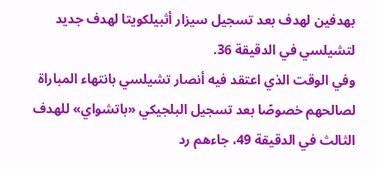بهدفين لهدف بعد تسجيل سيزار أثبيلكويتا لهدف جديد لتشيلسي في الدقيقة 36.
وفي الوقت الذي اعتقد فيه أنصار تشيلسي بانتهاء المباراة لصالحهم خصوصًا بعد تسجيل البلجيكي «باتشواي» للهدف الثالث في الدقيقة 49، جاءهم رد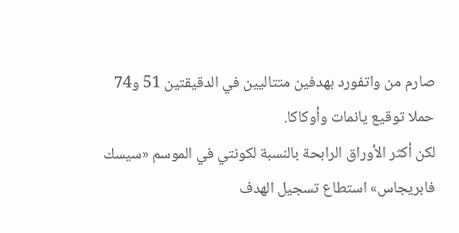صارم من واتفورد بهدفين متتاليين في الدقيقتين 51 و74 حملا توقيع يانمات وأوكاكا.
لكن أكثر الأوراق الرابحة بالنسبة لكونتي في الموسم «سيسك فابريجاس» استطاع تسجيل الهدف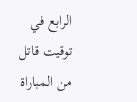الرابع في توقيت قاتل من المباراة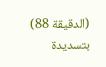(الدقيقة 88) بتسديدة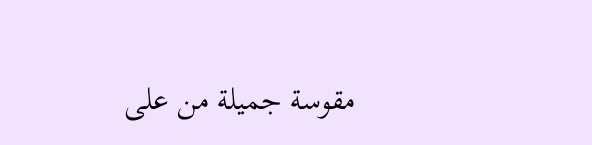مقوسة جميلة من على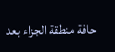حافة منطقة الجزاء بعد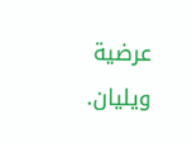عرضية ويليان.